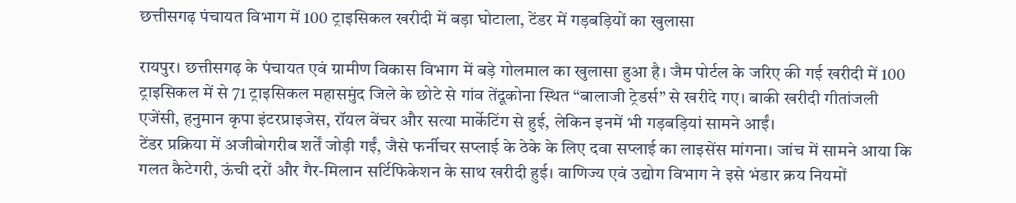छत्तीसगढ़ पंचायत विभाग में 100 ट्राइसिकल खरीदी में बड़ा घोटाला, टेंडर में गड़बड़ियों का खुलासा

रायपुर। छत्तीसगढ़ के पंचायत एवं ग्रामीण विकास विभाग में बड़े गोलमाल का खुलासा हुआ है। जैम पोर्टल के जरिए की गई खरीदी में 100 ट्राइसिकल में से 71 ट्राइसिकल महासमुंद जिले के छोटे से गांव तेंदूकोना स्थित “बालाजी ट्रेडर्स” से खरीदे गए। बाकी खरीदी गीतांजली एजेंसी, हनुमान कृपा इंटरप्राइजेस, रॉयल वेंचर और सत्या मार्केटिंग से हुई, लेकिन इनमें भी गड़बड़ियां सामने आईं।
टेंडर प्रक्रिया में अजीबोगरीब शर्तें जोड़ी गईं, जैसे फर्नीचर सप्लाई के ठेके के लिए दवा सप्लाई का लाइसेंस मांगना। जांच में सामने आया कि गलत कैटेगरी, ऊंची दरों और गैर-मिलान सर्टिफिकेशन के साथ खरीदी हुई। वाणिज्य एवं उद्योग विभाग ने इसे भंडार क्रय नियमों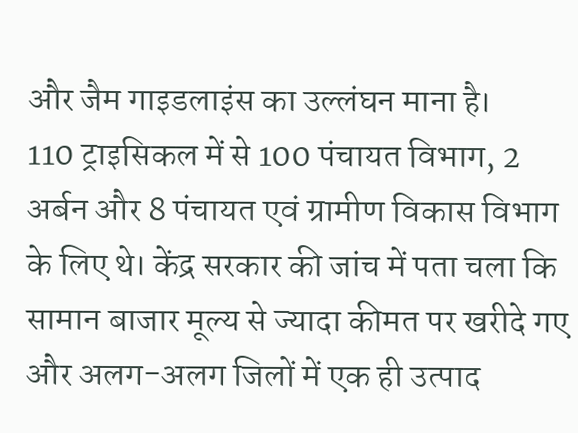और जैम गाइडलाइंस का उल्लंघन माना है।
110 ट्राइसिकल में से 100 पंचायत विभाग, 2 अर्बन और 8 पंचायत एवं ग्रामीण विकास विभाग के लिए थे। केंद्र सरकार की जांच में पता चला कि सामान बाजार मूल्य से ज्यादा कीमत पर खरीदे गए और अलग-अलग जिलों में एक ही उत्पाद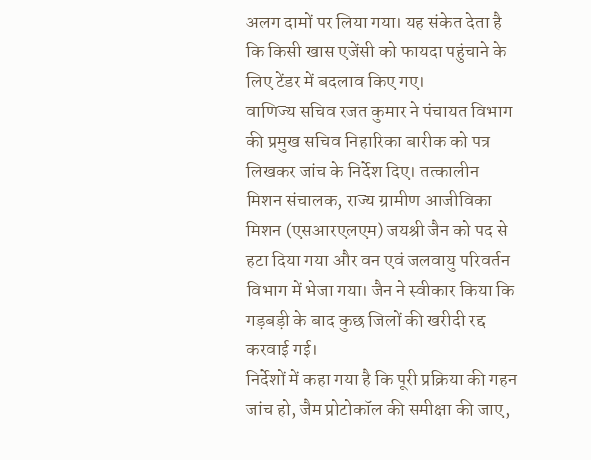अलग दामों पर लिया गया। यह संकेत देता है कि किसी खास एजेंसी को फायदा पहुंचाने के लिए टेंडर में बदलाव किए गए।
वाणिज्य सचिव रजत कुमार ने पंचायत विभाग की प्रमुख सचिव निहारिका बारीक को पत्र लिखकर जांच के निर्देश दिए। तत्कालीन मिशन संचालक, राज्य ग्रामीण आजीविका मिशन (एसआरएलएम) जयश्री जैन को पद से हटा दिया गया और वन एवं जलवायु परिवर्तन विभाग में भेजा गया। जैन ने स्वीकार किया कि गड़बड़ी के बाद कुछ जिलों की खरीदी रद्द करवाई गई।
निर्देशों में कहा गया है कि पूरी प्रक्रिया की गहन जांच हो, जैम प्रोटोकॉल की समीक्षा की जाए,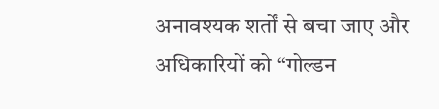अनावश्यक शर्तों से बचा जाए और अधिकारियों को “गोल्डन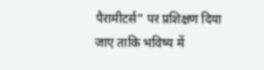पैरामीटर्स” पर प्रशिक्षण दिया जाए ताकि भविष्य में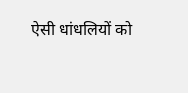ऐसी धांधलियों को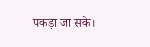पकड़ा जा सके।